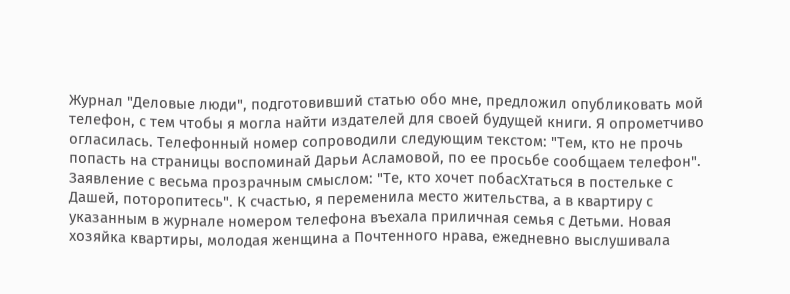Журнал "Деловые люди", подготовивший статью обо мне, предложил опубликовать мой телефон, с тем чтобы я могла найти издателей для своей будущей книги. Я опрометчиво огласилась. Телефонный номер сопроводили следующим текстом: "Тем, кто не прочь попасть на страницы воспоминай Дарьи Асламовой, по ее просьбе сообщаем телефон". Заявление с весьма прозрачным смыслом: "Те, кто хочет побасХтаться в постельке с Дашей, поторопитесь". К счастью, я переменила место жительства, а в квартиру с указанным в журнале номером телефона въехала приличная семья с Детьми. Новая хозяйка квартиры, молодая женщина а Почтенного нрава, ежедневно выслушивала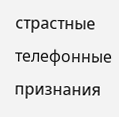страстные телефонные признания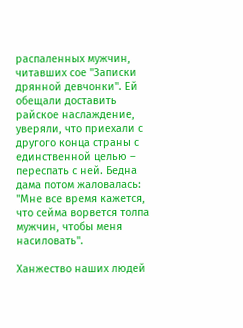распаленных мужчин, читавших сое "Записки дрянной девчонки". Ей обещали доставить райское наслаждение, уверяли, что приехали с другого конца страны с единственной целью – переспать с ней. Бедна дама потом жаловалась: "Мне все время кажется, что сейма ворвется толпа мужчин, чтобы меня насиловать".

Ханжество наших людей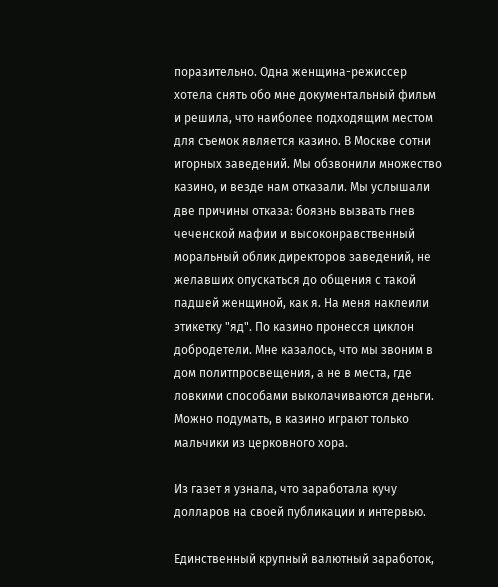поразительно. Одна женщина-режиссер хотела снять обо мне документальный фильм и решила, что наиболее подходящим местом для съемок является казино. В Москве сотни игорных заведений. Мы обзвонили множество казино, и везде нам отказали. Мы услышали две причины отказа: боязнь вызвать гнев чеченской мафии и высоконравственный моральный облик директоров заведений, не желавших опускаться до общения с такой падшей женщиной, как я. На меня наклеили этикетку "яд". По казино пронесся циклон добродетели. Мне казалось, что мы звоним в дом политпросвещения, а не в места, где ловкими способами выколачиваются деньги. Можно подумать, в казино играют только мальчики из церковного хора.

Из газет я узнала, что заработала кучу долларов на своей публикации и интервью.

Единственный крупный валютный заработок,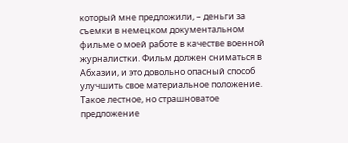который мне предложили, – деньги за съемки в немецком документальном фильме о моей работе в качестве военной журналистки. Фильм должен сниматься в Абхазии, и это довольно опасный способ улучшить свое материальное положение. Такое лестное, но страшноватое предложение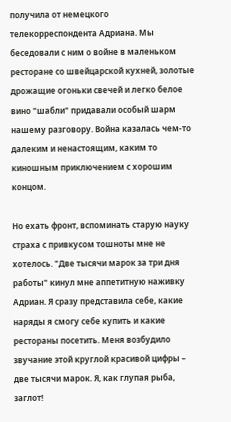получила от немецкого телекорреспондента Адриана. Мы беседовали с ним о войне в маленьком ресторане со швейцарской кухней, золотые дрожащие огоньки свечей и легко белое вино "шабли" придавали особый шарм нашему разговору. Война казалась чем-то далеким и ненастоящим, каким то киношным приключением с хорошим концом.

Но ехать фронт, вспоминать старую науку страха с привкусом тошноты мне не хотелось. "Две тысячи марок за три дня работы" кинул мне аппетитную наживку Адриан. Я сразу представила себе, какие наряды я смогу себе купить и какие рестораны посетить. Меня возбудило звучание этой круглой красивой цифры – две тысячи марок. Я, как глупая рыба, заглот!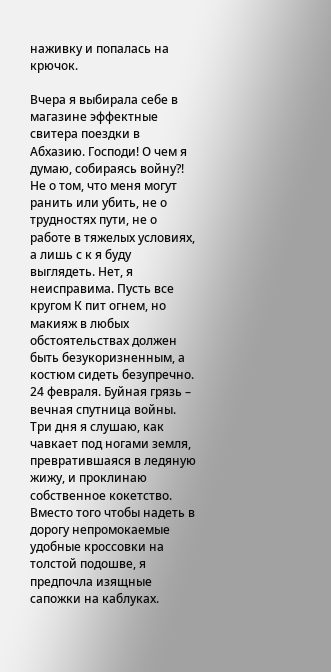наживку и попалась на крючок.

Вчера я выбирала себе в магазине эффектные свитера поездки в Абхазию. Господи! О чем я думаю, собираясь войну?! Не о том, что меня могут ранить или убить, не о трудностях пути, не о работе в тяжелых условиях, а лишь с к я буду выглядеть. Нет, я неисправима. Пусть все кругом К пит огнем, но макияж в любых обстоятельствах должен быть безукоризненным, а костюм сидеть безупречно. 24 февраля. Буйная грязь – вечная спутница войны. Три дня я слушаю, как чавкает под ногами земля, превратившаяся в ледяную жижу, и проклинаю собственное кокетство. Вместо того чтобы надеть в дорогу непромокаемые удобные кроссовки на толстой подошве, я предпочла изящные сапожки на каблуках.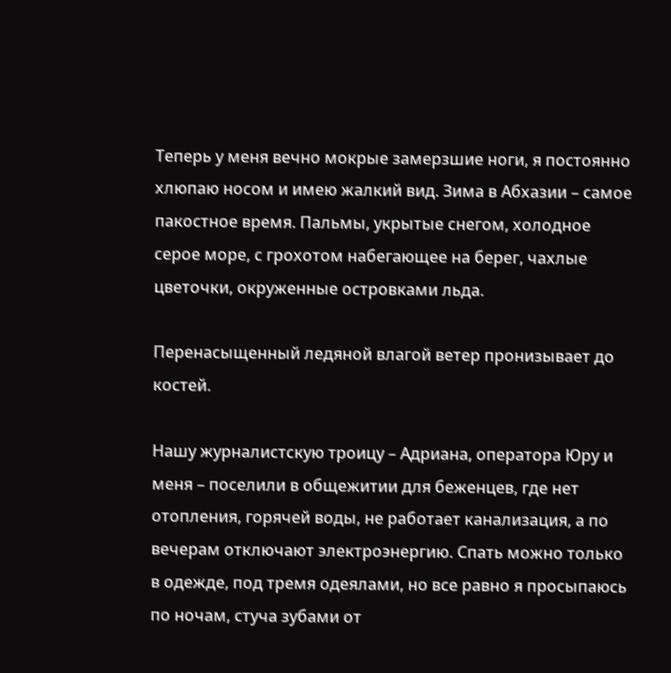Теперь у меня вечно мокрые замерзшие ноги, я постоянно хлюпаю носом и имею жалкий вид. Зима в Абхазии – самое пакостное время. Пальмы, укрытые снегом, холодное серое море, с грохотом набегающее на берег, чахлые цветочки, окруженные островками льда.

Перенасыщенный ледяной влагой ветер пронизывает до костей.

Нашу журналистскую троицу – Адриана, оператора Юру и меня – поселили в общежитии для беженцев, где нет отопления, горячей воды, не работает канализация, а по вечерам отключают электроэнергию. Спать можно только в одежде, под тремя одеялами, но все равно я просыпаюсь по ночам, стуча зубами от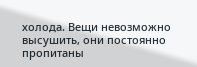холода. Вещи невозможно высушить, они постоянно пропитаны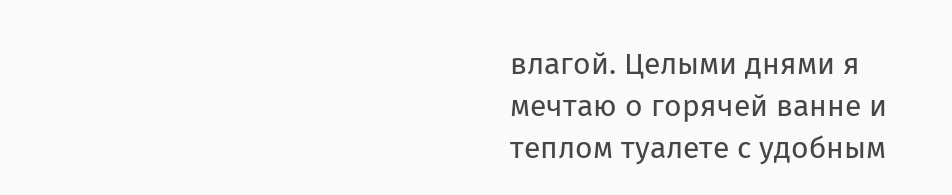влагой. Целыми днями я мечтаю о горячей ванне и теплом туалете с удобным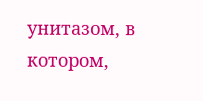унитазом, в котором,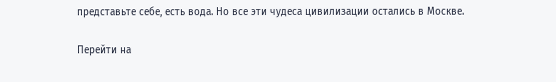представьте себе, есть вода. Но все эти чудеса цивилизации остались в Москве.

Перейти на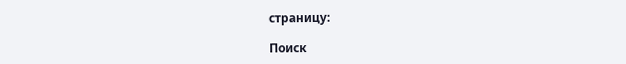страницу:

Поиск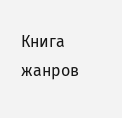Книга жанров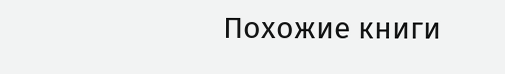Похожие книги